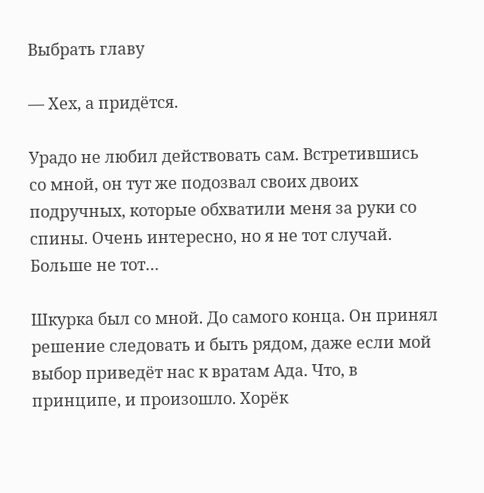Выбрать главу

— Хех, а придётся.

Урадо не любил действовать сам. Встретившись со мной, он тут же подозвал своих двоих подручных, которые обхватили меня за руки со спины. Очень интересно, но я не тот случай. Больше не тот…

Шкурка был со мной. До самого конца. Он принял решение следовать и быть рядом, даже если мой выбор приведёт нас к вратам Ада. Что, в принципе, и произошло. Хорёк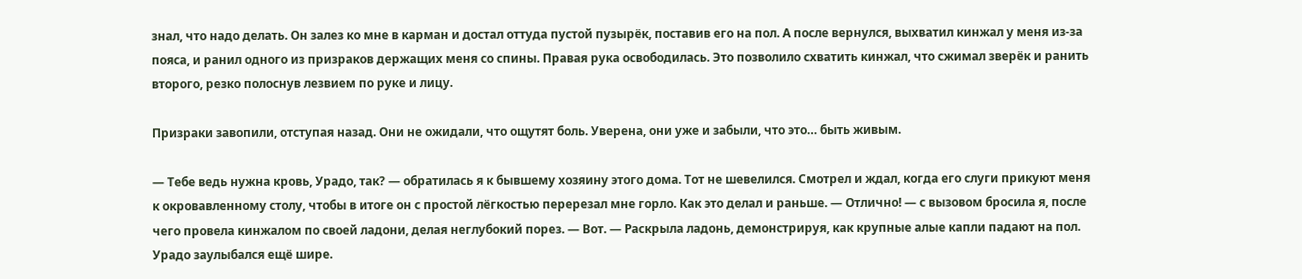знал, что надо делать. Он залез ко мне в карман и достал оттуда пустой пузырёк, поставив его на пол. А после вернулся, выхватил кинжал у меня из-за пояса, и ранил одного из призраков держащих меня со спины. Правая рука освободилась. Это позволило схватить кинжал, что сжимал зверёк и ранить второго, резко полоснув лезвием по руке и лицу.

Призраки завопили, отступая назад. Они не ожидали, что ощутят боль. Уверена, они уже и забыли, что это… быть живым.

— Тебе ведь нужна кровь, Урадо, так? — обратилась я к бывшему хозяину этого дома. Тот не шевелился. Смотрел и ждал, когда его слуги прикуют меня к окровавленному столу, чтобы в итоге он с простой лёгкостью перерезал мне горло. Как это делал и раньше. — Отлично! — с вызовом бросила я, после чего провела кинжалом по своей ладони, делая неглубокий порез. — Вот. — Раскрыла ладонь, демонстрируя, как крупные алые капли падают на пол. Урадо заулыбался ещё шире.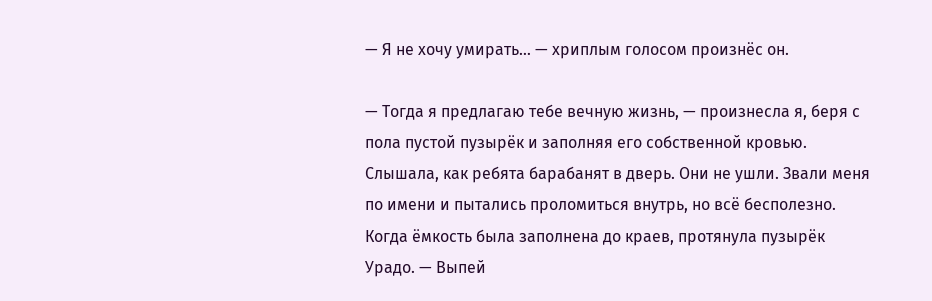— Я не хочу умирать… — хриплым голосом произнёс он.

— Тогда я предлагаю тебе вечную жизнь, — произнесла я, беря с пола пустой пузырёк и заполняя его собственной кровью. Слышала, как ребята барабанят в дверь. Они не ушли. Звали меня по имени и пытались проломиться внутрь, но всё бесполезно. Когда ёмкость была заполнена до краев, протянула пузырёк Урадо. — Выпей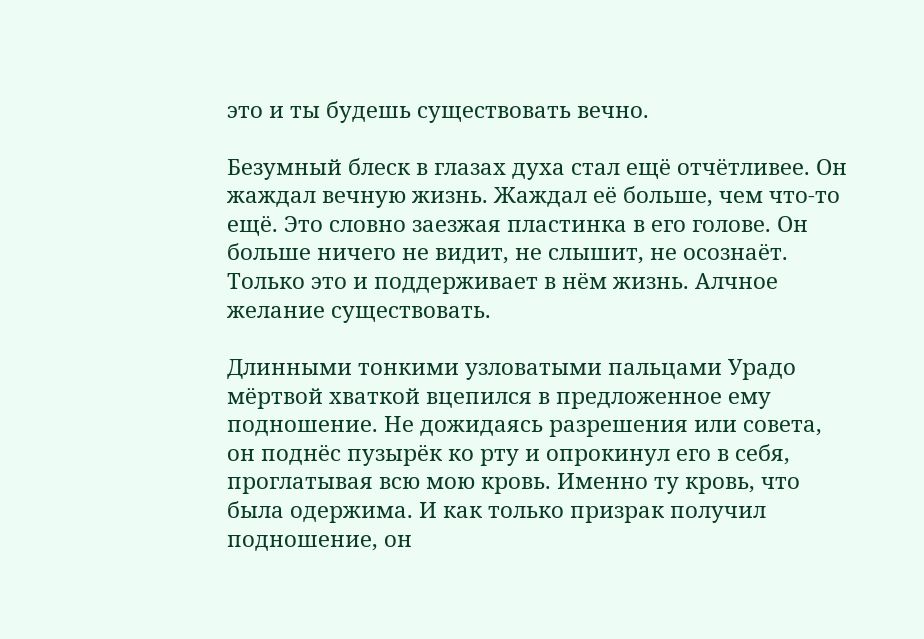это и ты будешь существовать вечно.

Безумный блеск в глазах духа стал ещё отчётливее. Он жаждал вечную жизнь. Жаждал её больше, чем что-то ещё. Это словно заезжая пластинка в его голове. Он больше ничего не видит, не слышит, не осознаёт. Только это и поддерживает в нём жизнь. Алчное желание существовать.

Длинными тонкими узловатыми пальцами Урадо мёртвой хваткой вцепился в предложенное ему подношение. Не дожидаясь разрешения или совета, он поднёс пузырёк ко рту и опрокинул его в себя, проглатывая всю мою кровь. Именно ту кровь, что была одержима. И как только призрак получил подношение, он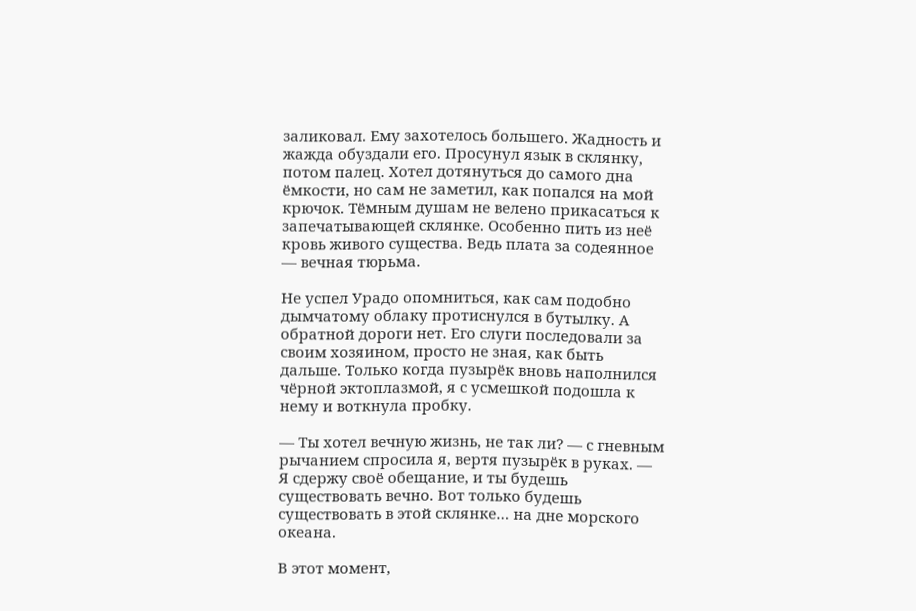заликовал. Ему захотелось большего. Жадность и жажда обуздали его. Просунул язык в склянку, потом палец. Хотел дотянуться до самого дна ёмкости, но сам не заметил, как попался на мой крючок. Тёмным душам не велено прикасаться к запечатывающей склянке. Особенно пить из неё кровь живого существа. Ведь плата за содеянное — вечная тюрьма.

Не успел Урадо опомниться, как сам подобно дымчатому облаку протиснулся в бутылку. А обратной дороги нет. Его слуги последовали за своим хозяином, просто не зная, как быть дальше. Только когда пузырёк вновь наполнился чёрной эктоплазмой, я с усмешкой подошла к нему и воткнула пробку.

— Ты хотел вечную жизнь, не так ли? — с гневным рычанием спросила я, вертя пузырёк в руках. — Я сдержу своё обещание, и ты будешь существовать вечно. Вот только будешь существовать в этой склянке… на дне морского океана.

В этот момент,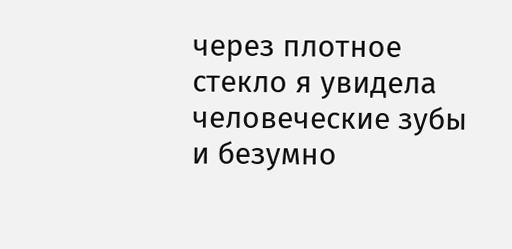через плотное стекло я увидела человеческие зубы и безумно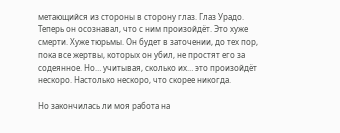метающийся из стороны в сторону глаз. Глаз Урадо. Теперь он осознавал, что с ним произойдёт. Это хуже смерти. Хуже тюрьмы. Он будет в заточении, до тех пор, пока все жертвы, которых он убил, не простят его за содеянное. Но… учитывая, сколько их… это произойдёт нескоро. Настолько нескоро, что скорее никогда.

Но закончилась ли моя работа на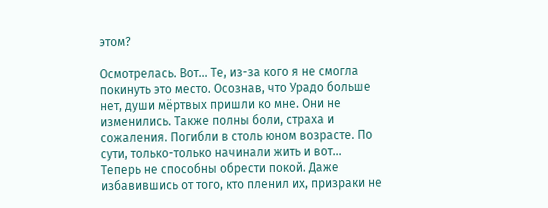этом?

Осмотрелась. Вот… Те, из-за кого я не смогла покинуть это место. Осознав, что Урадо больше нет, души мёртвых пришли ко мне. Они не изменились. Также полны боли, страха и сожаления. Погибли в столь юном возрасте. По сути, только-только начинали жить и вот… Теперь не способны обрести покой. Даже избавившись от того, кто пленил их, призраки не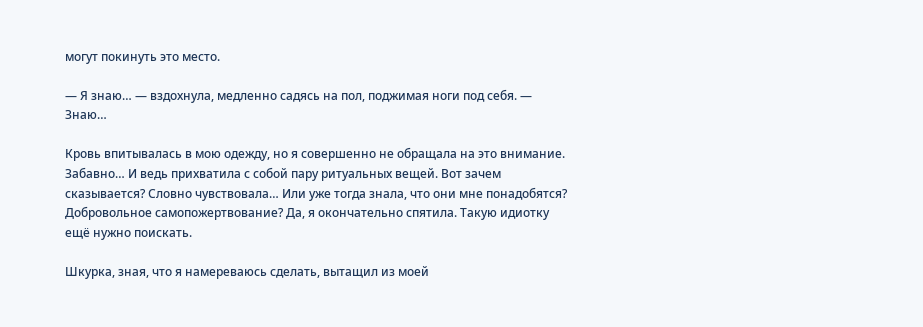могут покинуть это место.

— Я знаю… — вздохнула, медленно садясь на пол, поджимая ноги под себя. — Знаю…

Кровь впитывалась в мою одежду, но я совершенно не обращала на это внимание. Забавно… И ведь прихватила с собой пару ритуальных вещей. Вот зачем сказывается? Словно чувствовала… Или уже тогда знала, что они мне понадобятся? Добровольное самопожертвование? Да, я окончательно спятила. Такую идиотку ещё нужно поискать.

Шкурка, зная, что я намереваюсь сделать, вытащил из моей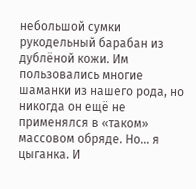небольшой сумки рукодельный барабан из дублёной кожи. Им пользовались многие шаманки из нашего рода, но никогда он ещё не применялся в «таком» массовом обряде. Но… я цыганка. И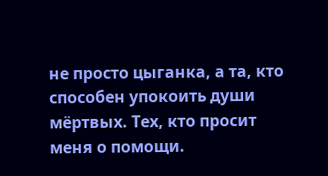не просто цыганка, а та, кто способен упокоить души мёртвых. Тех, кто просит меня о помощи.